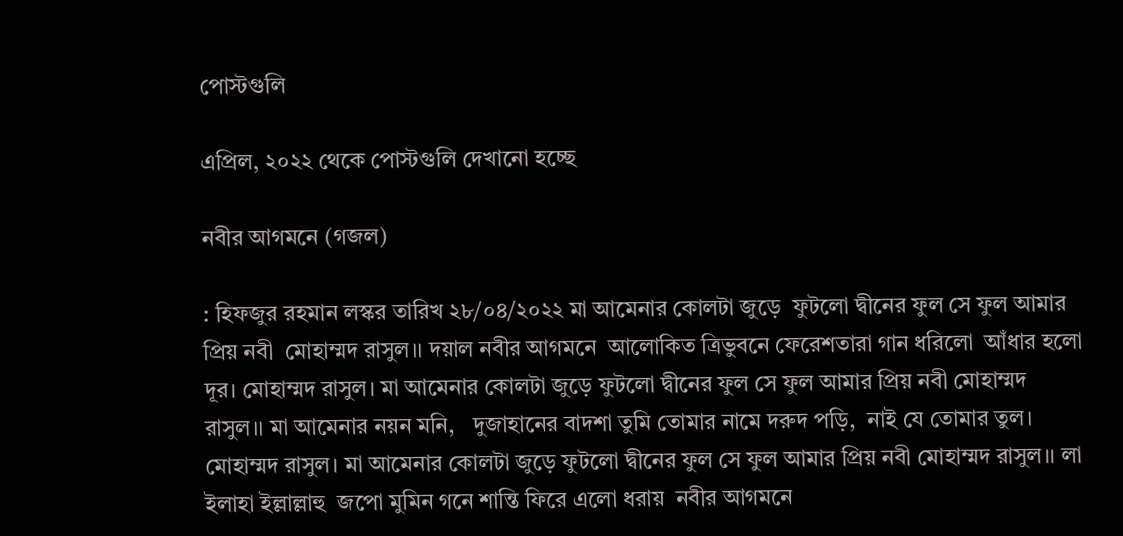পোস্টগুলি

এপ্রিল, ২০২২ থেকে পোস্টগুলি দেখানো হচ্ছে

নবীর আগমনে (গজল)

: হিফজুর রহমান লস্কর তারিখ ২৮/০৪/২০২২ মা আমেনার কোলটা জুড়ে  ফুটলো দ্বীনের ফুল সে ফুল আমার প্রিয় নবী  মোহাম্মদ রাসুল।। দয়াল নবীর আগমনে  আলোকিত ত্রিভুবনে ফেরেশতারা গান ধরিলো  আঁধার হলো দূর। মোহাম্মদ রাসুল। মা আমেনার কোলটা জুড়ে ফুটলো দ্বীনের ফুল সে ফুল আমার প্রিয় নবী মোহাম্মদ রাসুল।। মা আমেনার নয়ন মনি,   দুজাহানের বাদশা তুমি তোমার নামে দরুদ পড়ি,  নাই যে তোমার তুল। মোহাম্মদ রাসুল। মা আমেনার কোলটা জুড়ে ফুটলো দ্বীনের ফুল সে ফুল আমার প্রিয় নবী মোহাম্মদ রাসুল।। লা ইলাহা ইল্লাল্লাহু  জপো মুমিন গনে শান্তি ফিরে এলো ধরায়  নবীর আগমনে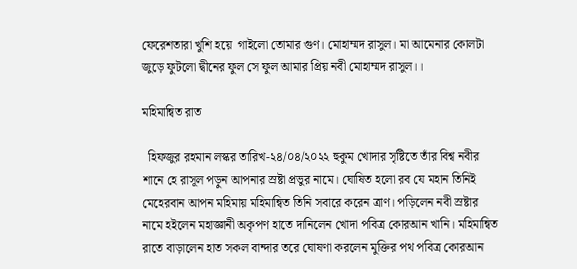ফেরেশতারা খুশি হয়ে  গাইলো তোমার গুণ। মোহাম্মদ রাসুল। মা আমেনার কোলটা জুড়ে ফুটলো দ্বীনের ফুল সে ফুল আমার প্রিয় নবী মোহাম্মদ রাসুল।।

মহিমান্বিত রাত

  হিফজুর রহমান লস্কর তারিখ-২৪/০৪/২০২২ হুকুম খোদার সৃষ্টিতে তাঁর বিশ্ব নবীর শানে হে রাসূল পড়ুন আপনার স্রষ্টা প্রভুর নামে। ঘোষিত হলো রব যে মহান তিনিই মেহেরবান আপন মহিমায় মহিমান্বিত তিনি সবারে করেন ত্রাণ। পড়িলেন নবী স্রষ্টার নামে হইলেন মহাজ্ঞানী অকৃপণ হাতে দানিলেন খোদা পবিত্র কোরআন খানি। মহিমান্বিত রাতে বাড়ালেন হাত সকল বান্দার তরে ঘোষণা করলেন মুক্তির পথ পবিত্র কোরআন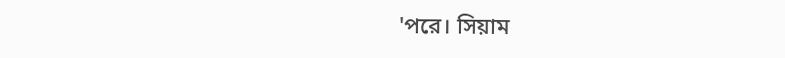'পরে। সিয়াম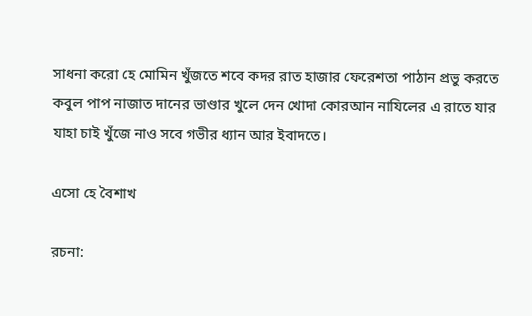সাধনা করো হে মোমিন খুঁজতে শবে কদর রাত হাজার ফেরেশতা পাঠান প্রভু করতে কবুল পাপ নাজাত দানের ভাণ্ডার খুলে দেন খোদা কোরআন নাযিলের এ রাতে যার যাহা চাই খুঁজে নাও সবে গভীর ধ্যান আর ইবাদতে।

এসো হে বৈশাখ

রচনা: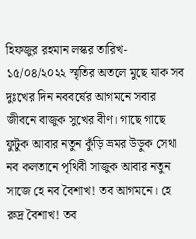হিফজুর রহমান লস্কর তারিখ- ১৫/০৪/২০২২ স্মৃতির অতলে মুছে যাক সব দুঃখের দিন নববর্ষের আগমনে সবার জীবনে বাজুক সুখের বীণ। গাছে গাছে ফুটুক আবার নতুন কুঁড়ি ভ্রমর উড়ুক সেথা নব কলতানে পৃথিবী সাজুক আবার নতুন সাজে হে নব বৈশাখ! তব আগমনে। হে রুদ্র বৈশাখ! তব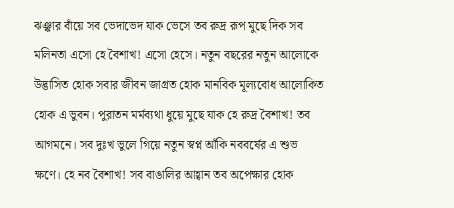ঝঞ্ঝার বাঁয়ে সব ভেদাভেদ যাক ভেসে তব রুদ্র রূপ মুছে দিক সব মলিনতা এসো হে বৈশাখ! এসো হেসে। নতুন বছরের নতুন আলোকে উদ্ভাসিত হোক সবার জীবন জাগ্রত হোক মানবিক মূল্যবোধ আলোকিত হোক এ ভুবন। পুরাতন মর্মব্যথা ধুয়ে মুছে যাক হে রুদ্র বৈশাখ! তব আগমনে। সব দুঃখ ভুলে গিয়ে নতুন স্বপ্ন আঁকি নববর্ষের এ শুভ ক্ষণে। হে নব বৈশাখ! সব বাঙালির আহ্বান তব অপেক্ষার হোক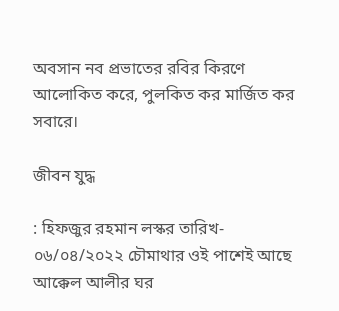অবসান নব প্রভাতের রবির কিরণে আলোকিত করে, পুলকিত কর মার্জিত কর সবারে।

জীবন যুদ্ধ

: হিফজুর রহমান লস্কর তারিখ- ০৬/০৪/২০২২ চৌমাথার ওই পাশেই আছে আক্কেল আলীর ঘর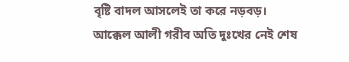বৃষ্টি বাদল আসলেই তা করে নড়বড়। আক্কেল আলী গরীব অতি দুঃখের নেই শেষ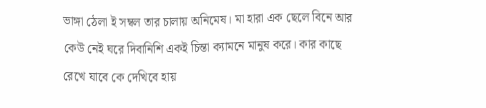ভাঙ্গা ঠেলা ই সম্বল তার চালায় অনিমেষ। মা হারা এক ছেলে বিনে আর কেউ নেই ঘরে দিবানিশি একই চিন্তা ক্যামনে মানুষ করে। কার কাছে রেখে যাবে কে দেখিবে হায়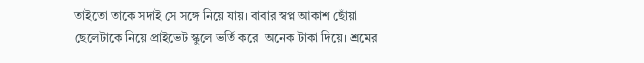তাইতো তাকে সদাই সে সঙ্গে নিয়ে যায়। বাবার স্বপ্ন আকাশ ছোঁয়া  ছেলেটাকে নিয়ে প্রাইভেট স্কুলে ভর্তি করে  অনেক টাকা দিয়ে। শ্রমের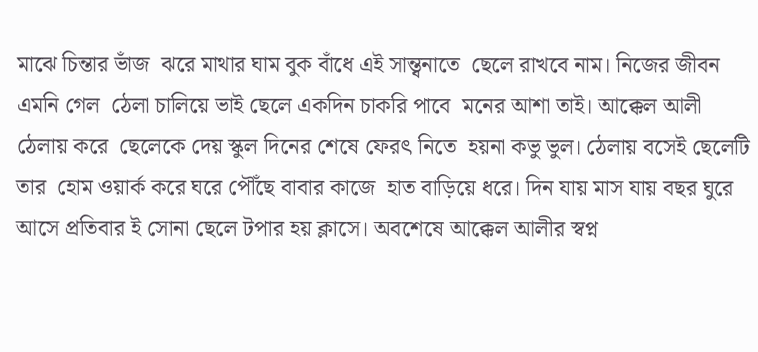মাঝে চিন্তার ভাঁজ  ঝরে মাথার ঘাম বুক বাঁধে এই সান্ত্বনাতে  ছেলে রাখবে নাম। নিজের জীবন এমনি গেল  ঠেলা চালিয়ে ভাই ছেলে একদিন চাকরি পাবে  মনের আশা তাই। আক্কেল আলী ঠেলায় করে  ছেলেকে দেয় স্কুল দিনের শেষে ফেরৎ নিতে  হয়না কভু ভুল। ঠেলায় বসেই ছেলেটি তার  হোম ওয়ার্ক করে ঘরে পৌঁছে বাবার কাজে  হাত বাড়িয়ে ধরে। দিন যায় মাস যায় বছর ঘুরে আসে প্রতিবার ই সোনা ছেলে টপার হয় ক্লাসে। অবশেষে আক্কেল আলীর স্বপ্ন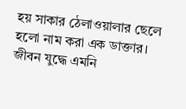হয় সাকার ঠেলাওয়ালার ছেলে হলো নাম করা এক ডাক্তার। জীবন যুদ্ধে এমনি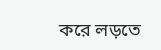করে লড়তে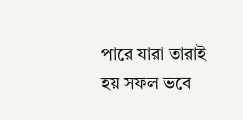পারে যারা তারাই হয় সফল ভবে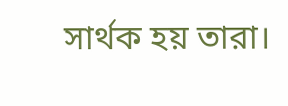সার্থক হয় তারা।